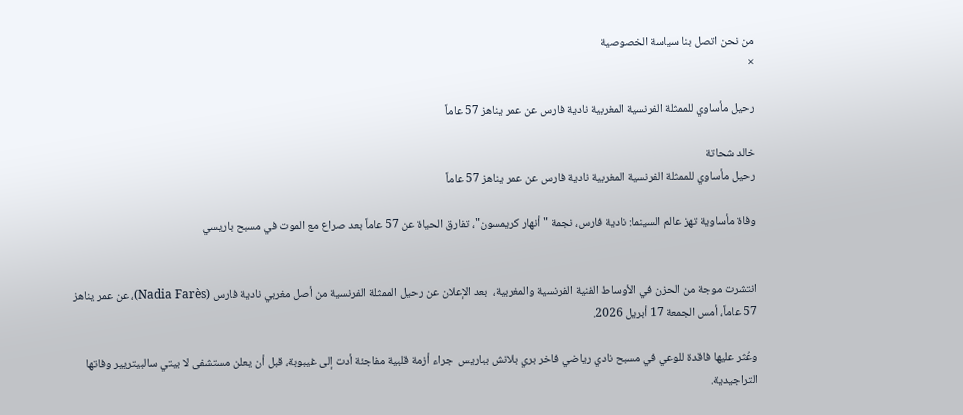من نحن اتصل بنا سياسة الخصوصية
×

رحيل مأساوي للممثلة الفرنسية المغربية نادية فارس عن عمر يناهز 57 عاماً

خالد شحاتة
رحيل مأساوي للممثلة الفرنسية المغربية نادية فارس عن عمر يناهز 57 عاماً

وفاة مأساوية تهز عالم السينما: نادية فارس، نجمة "أنهار كريمسون"، تفارق الحياة عن 57 عاماً بعد صراع مع الموت في مسبح باريسي


انتشرت موجة من الحزن في الأوساط الفنية الفرنسية والمغربية،  بعد الإعلان عن رحيل الممثلة الفرنسية من أصل مغربي نادية فارس (Nadia Farès)، عن عمر يناهز 57 عاماً، أمس الجمعة 17 أبريل 2026.

وعُثر عليها فاقدة للوعي في مسبح نادي رياضي فاخر بري بلانش بباريس  جراء أزمة قلبية مفاجئة أدت إلى غيبوبة، قبل أن يعلن مستشفى لا بيتي سالبيتريير وفاتها التراجيدية.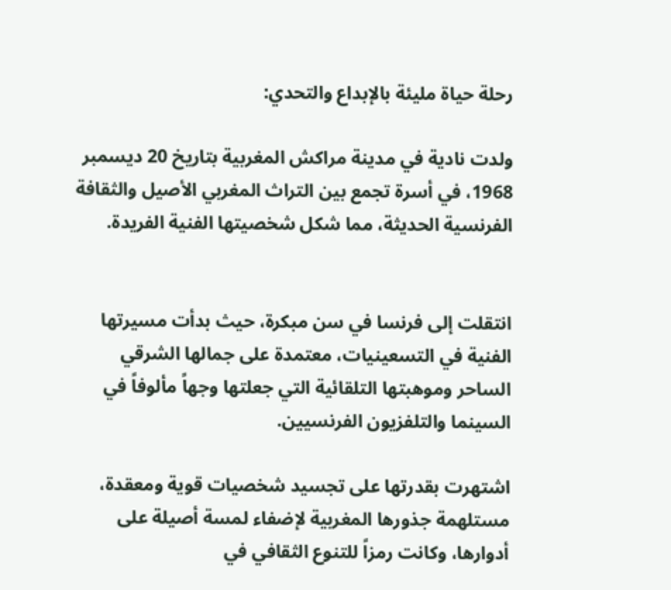رحلة حياة مليئة بالإبداع والتحدي:

ولدت نادية في مدينة مراكش المغربية بتاريخ 20 ديسمبر 1968، في أسرة تجمع بين التراث المغربي الأصيل والثقافة الفرنسية الحديثة، مما شكل شخصيتها الفنية الفريدة.


انتقلت إلى فرنسا في سن مبكرة، حيث بدأت مسيرتها الفنية في التسعينيات، معتمدة على جمالها الشرقي الساحر وموهبتها التلقائية التي جعلتها وجهاً مألوفاً في السينما والتلفزيون الفرنسيين.

اشتهرت بقدرتها على تجسيد شخصيات قوية ومعقدة، مستلهمة جذورها المغربية لإضفاء لمسة أصيلة على أدوارها، وكانت رمزاً للتنوع الثقافي في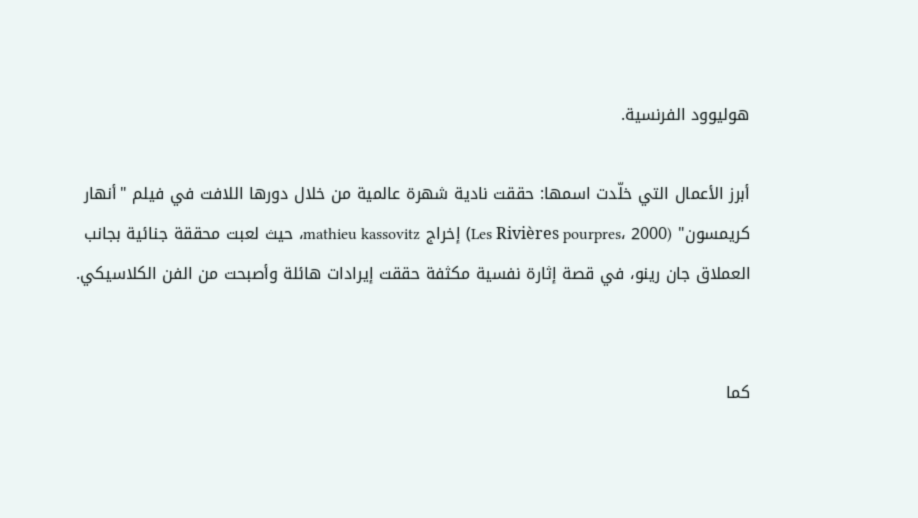هوليوود الفرنسية.

أبرز الأعمال التي خلّدت اسمها: حققت نادية شهرة عالمية من خلال دورها اللافت في فيلم "أنهار كريمسون" (Les Rivières pourpres، 2000) إخراج mathieu kassovitz، حيث لعبت محققة جنائية بجانب العملاق جان رينو، في قصة إثارة نفسية مكثفة حققت إيرادات هائلة وأصبحت من الفن الكلاسيكي.


كما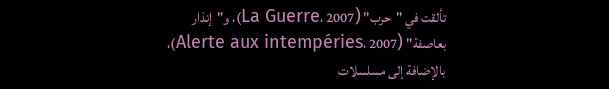تألقت في "حرب" (La Guerre، 2007)، و"إنذار بعاصفة" (Alerte aux intempéries، 2007)، بالإضافة إلى مسلسلات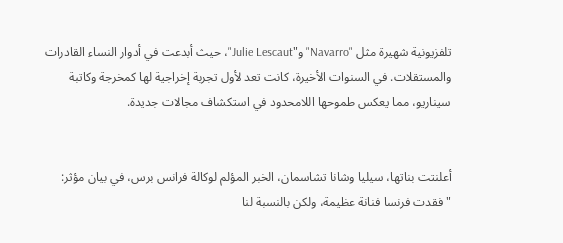تلفزيونية شهيرة مثل "Navarro" و"Julie Lescaut"، حيث أبدعت في أدوار النساء القادرات والمستقلات. في السنوات الأخيرة، كانت تعد لأول تجربة إخراجية لها كمخرجة وكاتبة سيناريو، مما يعكس طموحها اللامحدود في استكشاف مجالات جديدة.


أعلنتت بناتها، سيليا وشانا تشاسمان، الخبر المؤلم لوكالة فرانس برس، في بيان مؤثر: "فقدت فرنسا فنانة عظيمة، ولكن بالنسبة لنا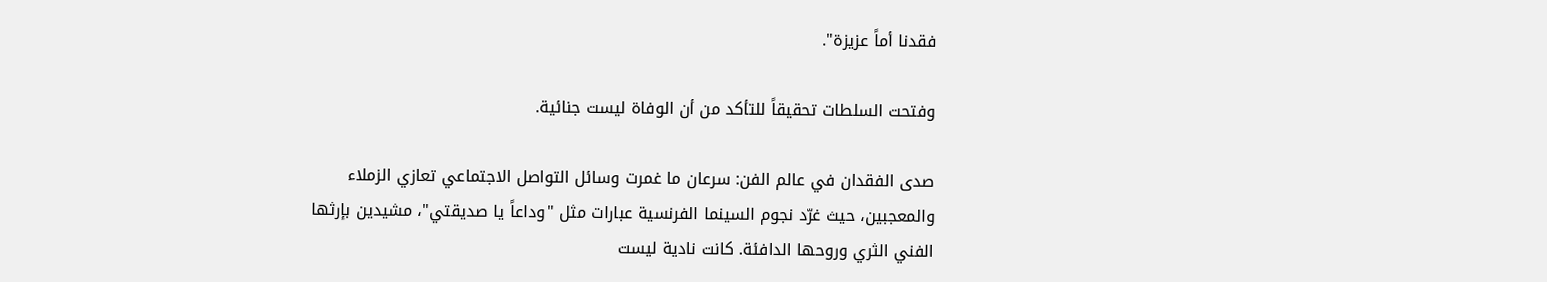فقدنا أماً عزيزة".

وفتحت السلطات تحقيقاً للتأكد من أن الوفاة ليست جنائية.

صدى الفقدان في عالم الفن: سرعان ما غمرت وسائل التواصل الاجتماعي تعازي الزملاء والمعجبين، حيث غرّد نجوم السينما الفرنسية عبارات مثل "وداعاً يا صديقتي"، مشيدين بإرثها الفني الثري وروحها الدافئة. كانت نادية ليست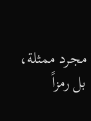مجرد ممثلة، بل رمزاً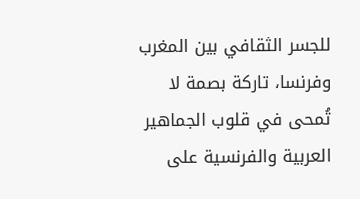للجسر الثقافي بين المغرب وفرنسا، تاركة بصمة لا تُمحى في قلوب الجماهير العربية والفرنسية على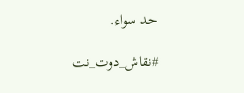حد سواء.

#نقاش_دوت_نت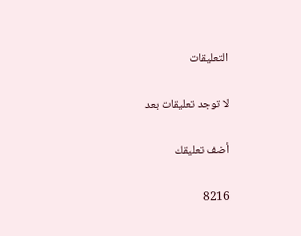التعليقات

لا توجد تعليقات بعد

أضف تعليقك

8216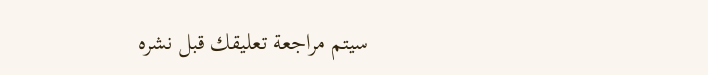سيتم مراجعة تعليقك قبل نشره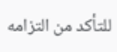للتأكد من التزامه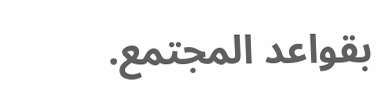بقواعد المجتمع.